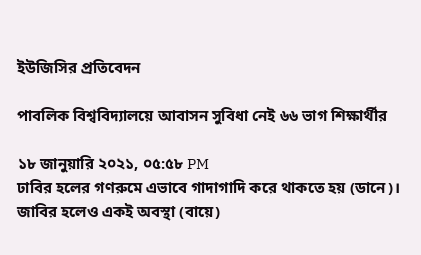ইউজিসির প্রতিবেদন

পাবলিক বিশ্ববিদ্যালয়ে আবাসন সুবিধা নেই ৬৬ ভাগ শিক্ষার্থীর

১৮ জানুয়ারি ২০২১, ০৫:৫৮ PM
ঢাবির হলের গণরুমে এভাবে গাদাগাদি করে থাকতে হয় (ডানে)। জাবির হলেও একই অবস্থা (বায়ে)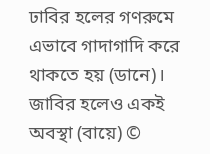ঢাবির হলের গণরুমে এভাবে গাদাগাদি করে থাকতে হয় (ডানে)। জাবির হলেও একই অবস্থা (বায়ে) ©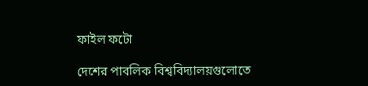ফাইল ফটো

দেশের পাবলিক বিশ্ববিদ্যালয়গুলোতে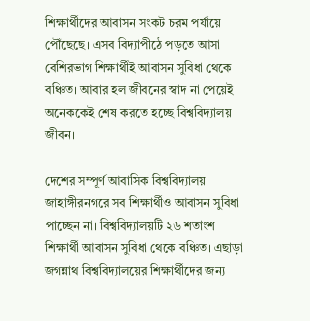শিক্ষার্থীদের আবাসন সংকট চরম পর্যায়ে পৌঁছেছে। এসব বিদ্যাপীঠে পড়তে আসা বেশিরভাগ শিক্ষার্থীই আবাসন সুবিধা থেকে বঞ্চিত। আবার হল জীবনের স্বাদ না পেয়েই অনেককেই শেষ করতে হচ্ছে বিশ্ববিদ্যালয় জীবন।

দেশের সম্পূর্ণ আবাসিক বিশ্ববিদ্যালয় জাহাঙ্গীরনগরে সব শিক্ষার্থীও আবাসন সুবিধা পাচ্ছেন না। বিশ্ববিদ্যালয়টি ২৬ শতাংশ শিক্ষার্থী আবাসন সুবিধা থেকে বঞ্চিত। এছাড়া জগন্নাথ বিশ্ববিদ্যালয়ের শিক্ষার্থীদের জন্য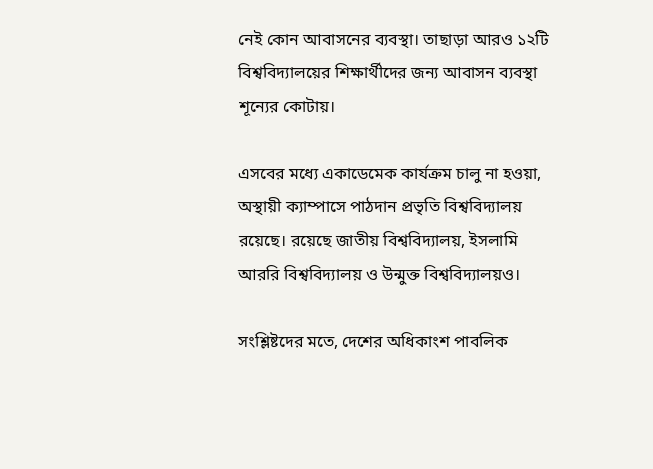নেই কোন আবাসনের ব্যবস্থা। তাছাড়া আরও ১২টি বিশ্ববিদ্যালয়ের শিক্ষার্থীদের জন্য আবাসন ব্যবস্থা শূন্যের কোটায়।

এসবের মধ্যে একাডেমেক কার্যক্রম চালু না হওয়া, অস্থায়ী ক্যাম্পাসে পাঠদান প্রভৃতি বিশ্ববিদ্যালয় রয়েছে। রয়েছে জাতীয় বিশ্ববিদ্যালয়, ইসলামি আররি বিশ্ববিদ্যালয় ও উন্মুক্ত বিশ্ববিদ্যালয়ও।

সংশ্লিষ্টদের মতে, দেশের অধিকাংশ পাবলিক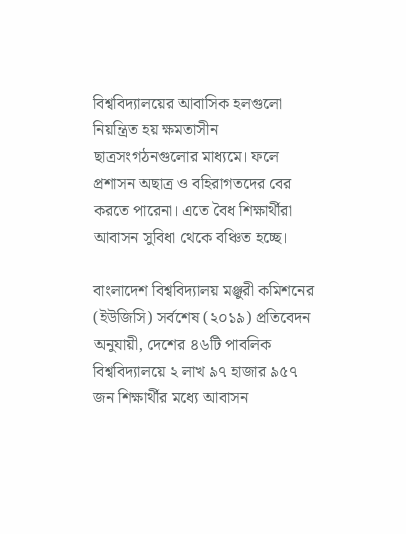বিশ্ববিদ্যালয়ের আবাসিক হলগুলো নিয়ন্ত্রিত হয় ক্ষমতাসীন ছাত্রসংগঠনগুলোর মাধ্যমে। ফলে প্রশাসন অছাত্র ও বহিরাগতদের বের করতে পারেনা। এতে বৈধ শিক্ষার্থীরা আবাসন সুবিধা থেকে বঞ্চিত হচ্ছে।

বাংলাদেশ বিশ্ববিদ্যালয় মঞ্জুরী কমিশনের (ইউজিসি) সর্বশেষ (২০১৯) প্রতিবেদন অনুযায়ী, দেশের ৪৬টি পাবলিক বিশ্ববিদ্যালয়ে ২ লাখ ৯৭ হাজার ৯৫৭ জন শিক্ষার্থীর মধ্যে আবাসন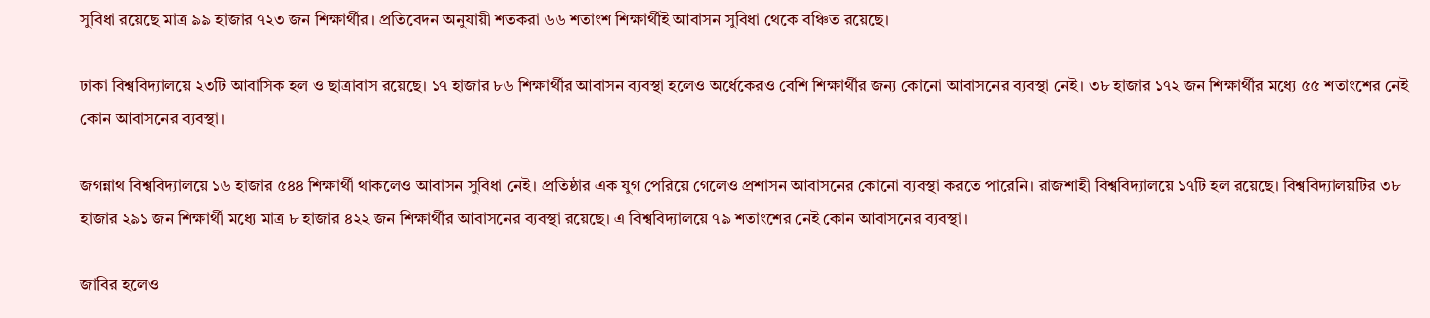সুবিধা রয়েছে মাত্র ৯৯ হাজার ৭২৩ জন শিক্ষার্থীর। প্রতিবেদন অনুযায়ী শতকরা ৬৬ শতাংশ শিক্ষার্থীই আবাসন সুবিধা থেকে বঞ্চিত রয়েছে।

ঢাকা বিশ্ববিদ্যালয়ে ২৩টি আবাসিক হল ও ছাত্রাবাস রয়েছে। ১৭ হাজার ৮৬ শিক্ষার্থীর আবাসন ব্যবস্থা হলেও অর্ধেকেরও বেশি শিক্ষার্থীর জন্য কোনো আবাসনের ব্যবস্থা নেই। ৩৮ হাজার ১৭২ জন শিক্ষার্থীর মধ্যে ৫৫ শতাংশের নেই কোন আবাসনের ব্যবস্থা।

জগন্নাথ বিশ্ববিদ্যালয়ে ১৬ হাজার ৫৪৪ শিক্ষার্থী থাকলেও আবাসন সুবিধা নেই। প্রতিষ্ঠার এক যুগ পেরিয়ে গেলেও প্রশাসন আবাসনের কোনো ব্যবস্থা করতে পারেনি। রাজশাহী বিশ্ববিদ্যালয়ে ১৭টি হল রয়েছে। বিশ্ববিদ্যালয়টির ৩৮ হাজার ২৯১ জন শিক্ষার্থী মধ্যে মাত্র ৮ হাজার ৪২২ জন শিক্ষার্থীর আবাসনের ব্যবস্থা রয়েছে। এ বিশ্ববিদ্যালয়ে ৭৯ শতাংশের নেই কোন আবাসনের ব্যবস্থা।

জাবির হলেও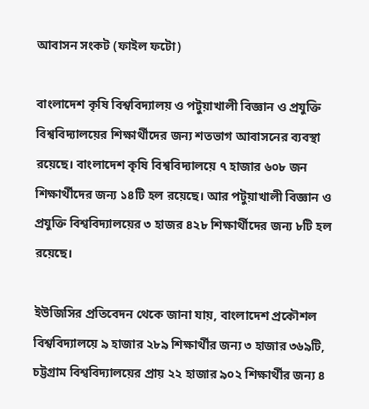আবাসন সংকট (ফাইল ফটো)

বাংলাদেশ কৃষি বিশ্ববিদ্যালয় ও পটুয়াখালী বিজ্ঞান ও প্রযুক্তি বিশ্ববিদ্যালয়ের শিক্ষার্থীদের জন্য শতভাগ আবাসনের ব্যবস্থা রয়েছে। বাংলাদেশ কৃষি বিশ্ববিদ্যালয়ে ৭ হাজার ৬০৮ জন শিক্ষার্থীদের জন্য ১৪টি হল রয়েছে। আর পটুয়াখালী বিজ্ঞান ও প্রযুক্তি বিশ্ববিদ্যালয়ের ৩ হাজর ৪২৮ শিক্ষার্থীদের জন্য ৮টি হল রয়েছে।

ইউজিসির প্রতিবেদন থেকে জানা যায়, বাংলাদেশ প্রকৌশল বিশ্ববিদ্যালয়ে ৯ হাজার ২৮৯ শিক্ষার্থীর জন্য ৩ হাজার ৩৬৯টি, চট্টগ্রাম বিশ্ববিদ্যালয়ের প্রায় ২২ হাজার ৯০২ শিক্ষার্থীর জন্য ৪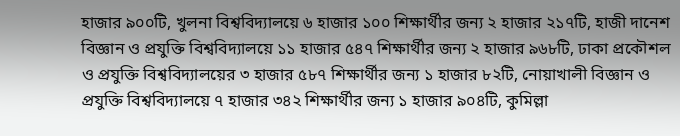হাজার ৯০০টি, খুলনা বিশ্ববিদ্যালয়ে ৬ হাজার ১০০ শিক্ষার্থীর জন্য ২ হাজার ২১৭টি, হাজী দানেশ বিজ্ঞান ও প্রযুক্তি বিশ্ববিদ্যালয়ে ১১ হাজার ৫৪৭ শিক্ষার্থীর জন্য ২ হাজার ৯৬৮টি, ঢাকা প্রকৌশল ও প্রযুক্তি বিশ্ববিদ্যালয়ের ৩ হাজার ৫৮৭ শিক্ষার্থীর জন্য ১ হাজার ৮২টি, নোয়াখালী বিজ্ঞান ও প্রযুক্তি বিশ্ববিদ্যালয়ে ৭ হাজার ৩৪২ শিক্ষার্থীর জন্য ১ হাজার ৯০৪টি, কুমিল্লা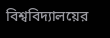বিশ্ববিদ্যালয়ের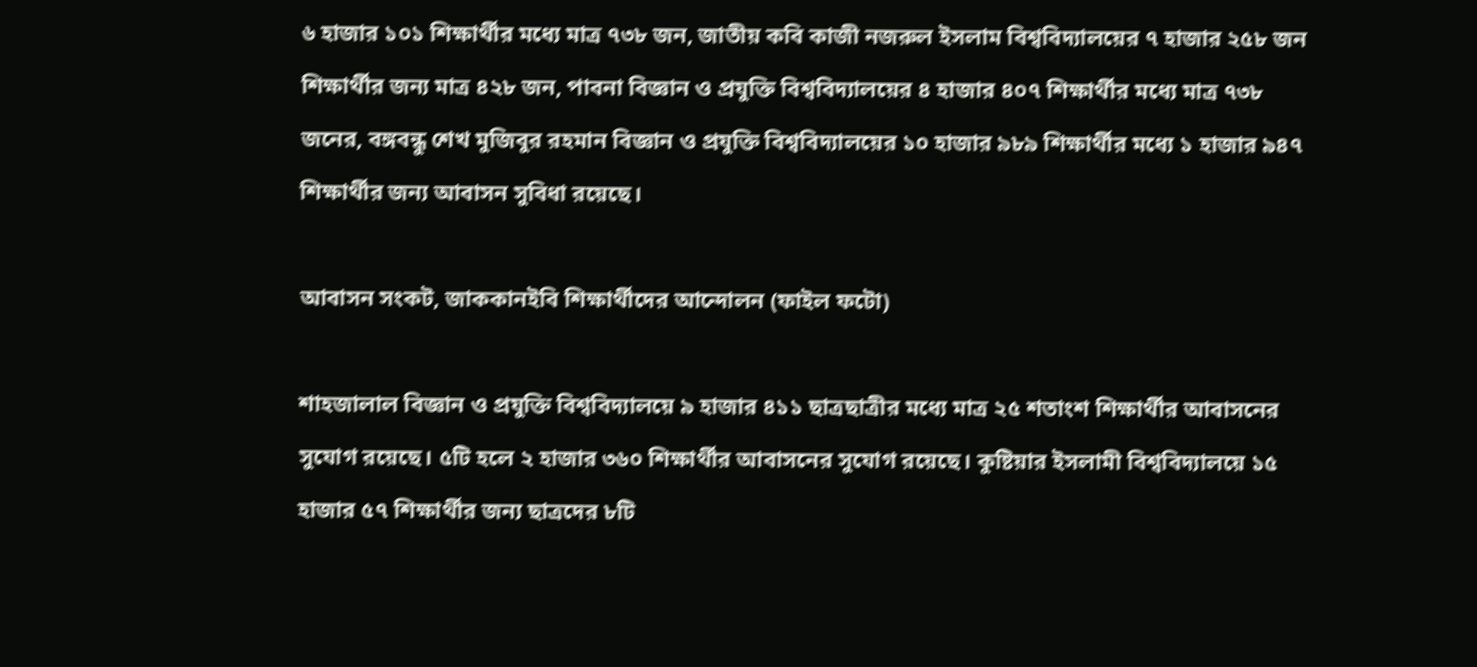৬ হাজার ১০১ শিক্ষার্থীর মধ্যে মাত্র ৭৩৮ জন, জাতীয় কবি কাজী নজরুল ইসলাম বিশ্ববিদ্যালয়ের ৭ হাজার ২৫৮ জন শিক্ষার্থীর জন্য মাত্র ৪২৮ জন, পাবনা বিজ্ঞান ও প্রযুক্তি বিশ্ববিদ্যালয়ের ৪ হাজার ৪০৭ শিক্ষার্থীর মধ্যে মাত্র ৭৩৮ জনের, বঙ্গবন্ধু শেখ মুজিবুর রহমান বিজ্ঞান ও প্রযুক্তি বিশ্ববিদ্যালয়ের ১০ হাজার ৯৮৯ শিক্ষার্থীর মধ্যে ১ হাজার ৯৪৭ শিক্ষার্থীর জন্য আবাসন সুবিধা রয়েছে।

আবাসন সংকট, জাককানইবি শিক্ষার্থীদের আন্দোলন (ফাইল ফটো)

শাহজালাল বিজ্ঞান ও প্রযুক্তি বিশ্ববিদ্যালয়ে ৯ হাজার ৪১১ ছাত্রছাত্রীর মধ্যে মাত্র ২৫ শতাংশ শিক্ষার্থীর আবাসনের সুযোগ রয়েছে। ৫টি হলে ২ হাজার ৩৬০ শিক্ষার্থীর আবাসনের সুযোগ রয়েছে। কুষ্টিয়ার ইসলামী বিশ্ববিদ্যালয়ে ১৫ হাজার ৫৭ শিক্ষার্থীর জন্য ছাত্রদের ৮টি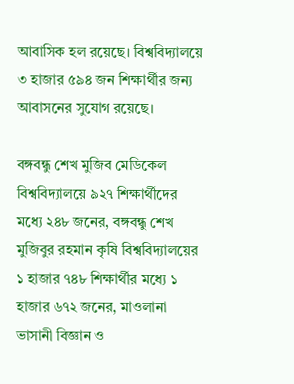আবাসিক হল রয়েছে। বিশ্ববিদ্যালয়ে ৩ হাজার ৫৯৪ জন শিক্ষার্থীর জন্য আবাসনের সুযোগ রয়েছে।

বঙ্গবন্ধু শেখ মুজিব মেডিকেল বিশ্ববিদ্যালয়ে ৯২৭ শিক্ষার্থীদের মধ্যে ২৪৮ জনের, বঙ্গবন্ধু শেখ মুজিবুর রহমান কৃষি বিশ্ববিদ্যালয়ের ১ হাজার ৭৪৮ শিক্ষার্থীর মধ্যে ১ হাজার ৬৭২ জনের, মাওলানা ভাসানী বিজ্ঞান ও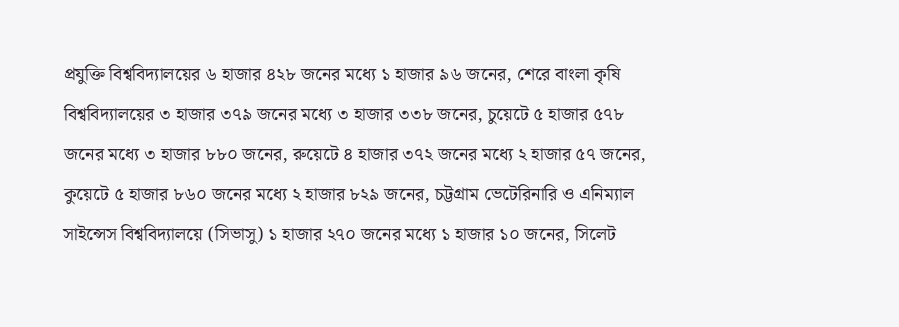প্রযুক্তি বিশ্ববিদ্যালয়ের ৬ হাজার ৪২৮ জনের মধ্যে ১ হাজার ৯৬ জনের, শেরে বাংলা কৃষি বিশ্ববিদ্যালয়ের ৩ হাজার ৩৭৯ জনের মধ্যে ৩ হাজার ৩৩৮ জনের, চুয়েটে ৫ হাজার ৫৭৮ জনের মধ্যে ৩ হাজার ৮৮০ জনের, রুয়েটে ৪ হাজার ৩৭২ জনের মধ্যে ২ হাজার ৫৭ জনের, কুয়েটে ৫ হাজার ৮৬০ জনের মধ্যে ২ হাজার ৮২৯ জনের, চট্টগ্রাম ভেটেরিনারি ও এনিম্যাল সাইন্সেস বিশ্ববিদ্যালয়ে (সিভাসু) ১ হাজার ২৭০ জনের মধ্যে ১ হাজার ১০ জনের, সিলেট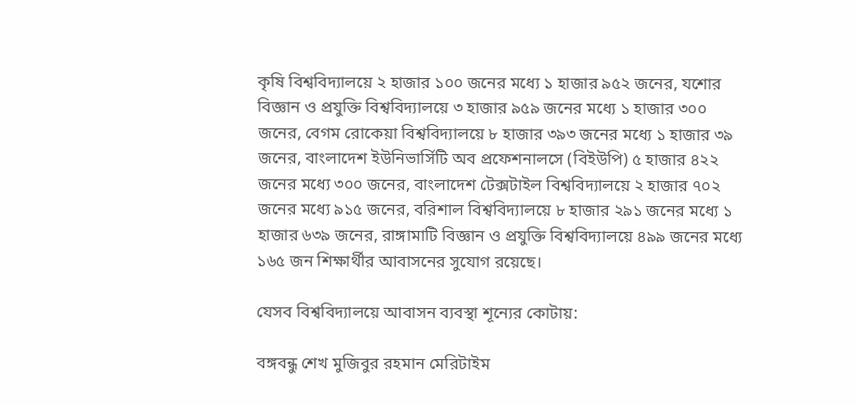কৃষি বিশ্ববিদ্যালয়ে ২ হাজার ১০০ জনের মধ্যে ১ হাজার ৯৫২ জনের, যশোর বিজ্ঞান ও প্রযুক্তি বিশ্ববিদ্যালয়ে ৩ হাজার ৯৫৯ জনের মধ্যে ১ হাজার ৩০০ জনের, বেগম রোকেয়া বিশ্ববিদ্যালয়ে ৮ হাজার ৩৯৩ জনের মধ্যে ১ হাজার ৩৯ জনের, বাংলাদেশ ইউনিভার্সিটি অব প্রফেশনালসে (বিইউপি) ৫ হাজার ৪২২ জনের মধ্যে ৩০০ জনের, বাংলাদেশ টেক্সটাইল বিশ্ববিদ্যালয়ে ২ হাজার ৭০২ জনের মধ্যে ৯১৫ জনের, বরিশাল বিশ্ববিদ্যালয়ে ৮ হাজার ২৯১ জনের মধ্যে ১ হাজার ৬৩৯ জনের, রাঙ্গামাটি বিজ্ঞান ও প্রযুক্তি বিশ্ববিদ্যালয়ে ৪৯৯ জনের মধ্যে ১৬৫ জন শিক্ষার্থীর আবাসনের সুযোগ রয়েছে।

যেসব বিশ্ববিদ্যালয়ে আবাসন ব্যবস্থা শূন্যের কোটায়:

বঙ্গবন্ধু শেখ মুজিবুর রহমান মেরিটাইম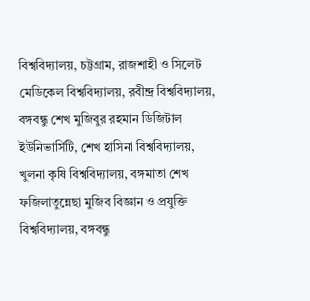বিশ্ববিদ্যালয়, চট্টগ্রাম, রাজশাহী ও সিলেট মেডিকেল বিশ্ববিদ্যালয়, রবীন্দ্র বিশ্ববিদ্যালয়, বঙ্গবন্ধু শেখ মুজিবুর রহমান ডিজিটাল ইউনিভার্সিটি, শেখ হাসিনা বিশ্ববিদ্যালয়, খুলনা কৃষি বিশ্ববিদ্যালয়, বঙ্গমাতা শেখ ফজিলাতুন্নেছা মুজিব বিজ্ঞান ও প্রযুক্তি বিশ্ববিদ্যালয়, বঙ্গবন্ধু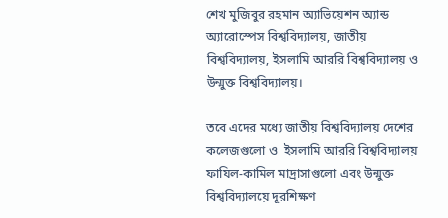শেখ মুজিবুর রহমান অ্যাভিয়েশন অ্যান্ড অ্যারোস্পেস বিশ্ববিদ্যালয়, জাতীয় বিশ্ববিদ্যালয়, ইসলামি আররি বিশ্ববিদ্যালয় ও উন্মুক্ত বিশ্ববিদ্যালয়।

তবে এদের মধ্যে জাতীয় বিশ্ববিদ্যালয় দেশের কলেজগুলো ও  ইসলামি আররি বিশ্ববিদ্যালয় ফাযিল-কামিল মাদ্রাসাগুলো এবং উন্মুক্ত বিশ্ববিদ্যালয়ে দূরশিক্ষণ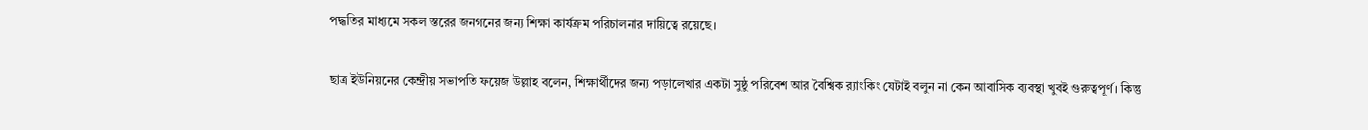পদ্ধতির মাধ্যমে সকল স্তরের জনগনের জন্য শিক্ষা কার্যক্রম পরিচালনার দায়িত্বে রয়েছে।

ছাত্র ইউনিয়নের কেন্দ্রীয় সভাপতি ফয়েজ উল্লাহ বলেন, শিক্ষার্থীদের জন্য পড়ালেখার একটা সুষ্ঠু পরিবেশ আর বৈশ্বিক র‍্যাংকিং যেটাই বলুন না কেন আবাসিক ব্যবস্থা খুবই গুরুত্বপূর্ণ। কিন্তু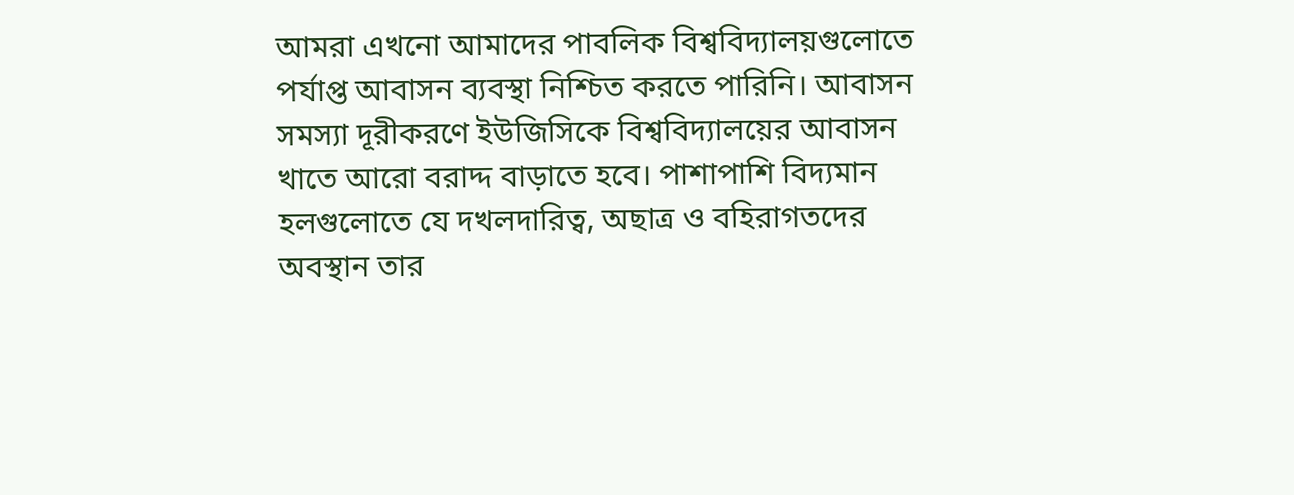আমরা এখনো আমাদের পাবলিক বিশ্ববিদ্যালয়গুলোতে পর্যাপ্ত আবাসন ব্যবস্থা নিশ্চিত করতে পারিনি। আবাসন সমস্যা দূরীকরণে ইউজিসিকে বিশ্ববিদ্যালয়ের আবাসন খাতে আরো বরাদ্দ বাড়াতে হবে। পাশাপাশি বিদ্যমান হলগুলোতে যে দখলদারিত্ব, অছাত্র ও বহিরাগতদের অবস্থান তার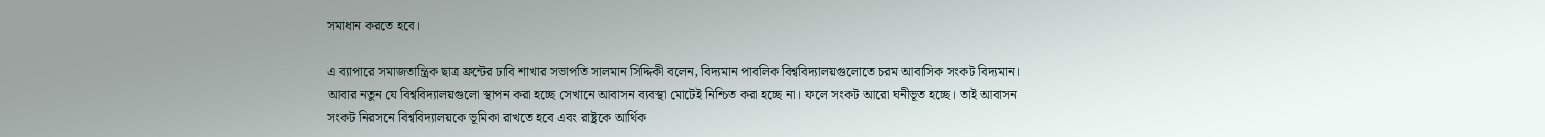সমাধান করতে হবে।

এ ব্যাপারে সমাজতান্ত্রিক ছাত্র ফ্রন্টের ঢাবি শাখার সভাপতি সালমান সিদ্দিকী বলেন, বিদ্যমান পাবলিক বিশ্ববিদ্যালয়গুলোতে চরম আবাসিক সংকট বিদ্যমান। আবার নতুন যে বিশ্ববিদ্যালয়গুলো স্থাপন করা হচ্ছে সেখানে আবাসন ব্যবস্থা মোটেই নিশ্চিত করা হচ্ছে না। ফলে সংকট আরো ঘনীভূত হচ্ছে। তাই আবাসন সংকট নিরসনে বিশ্ববিদ্যালয়কে ভূমিকা রাখতে হবে এবং রাষ্ট্রকে আর্থিক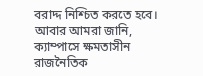বরাদ্দ নিশ্চিত করতে হবে। আবার আমরা জানি, ক্যাম্পাসে ক্ষমতাসীন রাজনৈতিক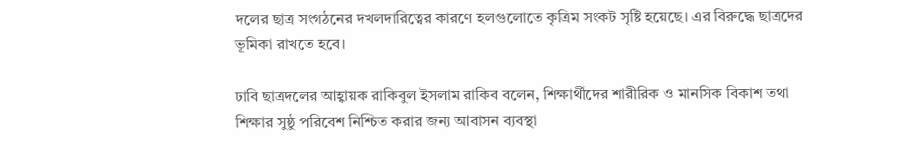দলের ছাত্র সংগঠনের দখলদারিত্বের কারণে হলগুলোতে কৃত্রিম সংকট সৃষ্টি হয়েছে। এর বিরুদ্ধে ছাত্রদের ভূমিকা রাখতে হবে।

ঢাবি ছাত্রদলের আহ্বায়ক রাকিবুল ইসলাম রাকিব বলেন, শিক্ষার্থীদের শারীরিক ও মানসিক বিকাশ তথা শিক্ষার সুষ্ঠু পরিবেশ নিশ্চিত করার জন্য আবাসন ব্যবস্থা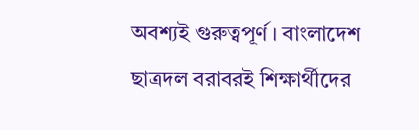অবশ্যই গুরুত্বপূর্ণ। বাংলাদেশ ছাত্রদল বরাবরই শিক্ষার্থীদের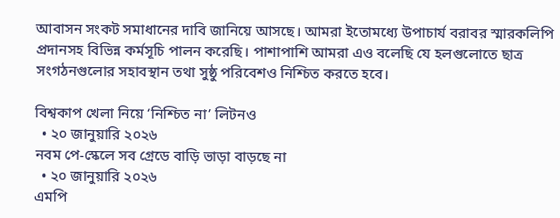আবাসন সংকট সমাধানের দাবি জানিয়ে আসছে। আমরা ইতোমধ্যে উপাচার্য বরাবর স্মারকলিপি প্রদানসহ বিভিন্ন কর্মসূচি পালন করেছি। পাশাপাশি আমরা এও বলেছি যে হলগুলোতে ছাত্র সংগঠনগুলোর সহাবস্থান তথা সুষ্ঠু পরিবেশও নিশ্চিত করতে হবে।

বিশ্বকাপ খেলা নিয়ে ‘নিশ্চিত না’ লিটনও
  • ২০ জানুয়ারি ২০২৬
নবম পে-স্কেলে সব গ্রেডে বাড়ি ভাড়া বাড়ছে না
  • ২০ জানুয়ারি ২০২৬
এমপি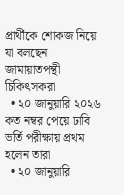প্রার্থীকে শোকজ নিয়ে যা বলছেন জামায়াতপন্থী চিকিৎসকরা
  • ২০ জানুয়ারি ২০২৬
কত নম্বর পেয়ে ঢাবি ভর্তি পরীক্ষায় প্রথম হলেন তারা
  • ২০ জানুয়ারি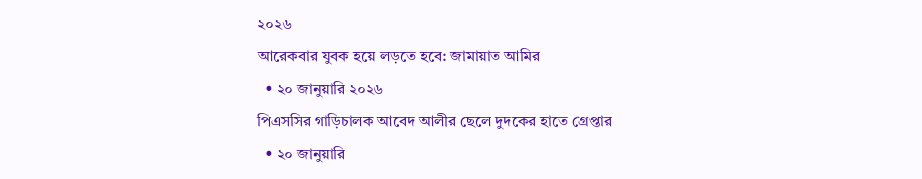২০২৬
আরেকবার যুবক হয়ে লড়তে হবে: জামায়াত আমির
  • ২০ জানুয়ারি ২০২৬
পিএসসির গাড়িচালক আবেদ আলীর ছেলে দুদকের হাতে গ্রেপ্তার
  • ২০ জানুয়ারি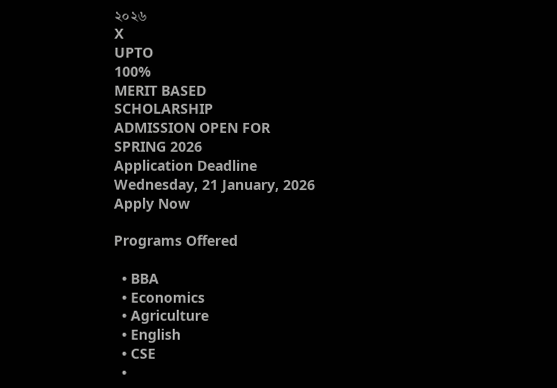২০২৬
X
UPTO
100%
MERIT BASED
SCHOLARSHIP
ADMISSION OPEN FOR
SPRING 2026
Application Deadline Wednesday, 21 January, 2026
Apply Now

Programs Offered

  • BBA
  • Economics
  • Agriculture
  • English
  • CSE
  •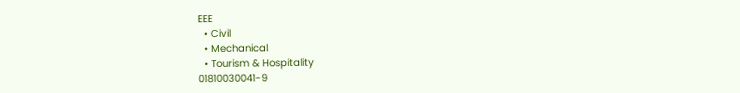EEE
  • Civil
  • Mechanical
  • Tourism & Hospitality
01810030041-9